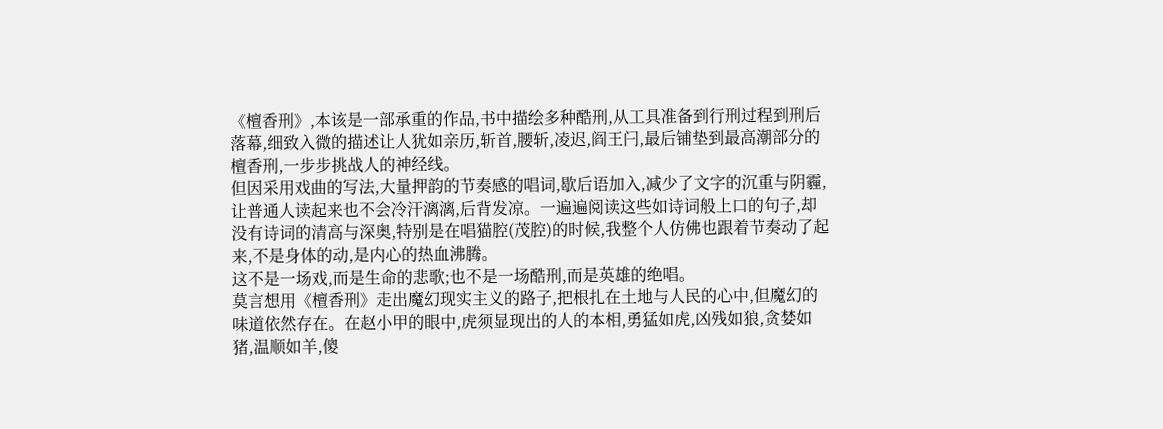《檀香刑》,本该是一部承重的作品,书中描绘多种酷刑,从工具准备到行刑过程到刑后落幕,细致入微的描述让人犹如亲历,斩首,腰斩,凌迟,阎王闩,最后铺垫到最高潮部分的檀香刑,一步步挑战人的神经线。
但因采用戏曲的写法,大量押韵的节奏感的唱词,歇后语加入,减少了文字的沉重与阴霾,让普通人读起来也不会冷汗漓漓,后背发凉。一遍遍阅读这些如诗词般上口的句子,却没有诗词的清高与深奥,特别是在唱猫腔(茂腔)的时候,我整个人仿佛也跟着节奏动了起来,不是身体的动,是内心的热血沸腾。
这不是一场戏,而是生命的悲歌;也不是一场酷刑,而是英雄的绝唱。
莫言想用《檀香刑》走出魔幻现实主义的路子,把根扎在土地与人民的心中,但魔幻的味道依然存在。在赵小甲的眼中,虎须显现出的人的本相,勇猛如虎,凶残如狼,贪婪如猪,温顺如羊,傻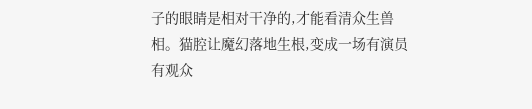子的眼睛是相对干净的,才能看清众生兽相。猫腔让魔幻落地生根,变成一场有演员有观众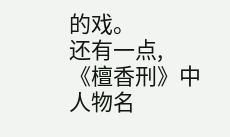的戏。
还有一点,《檀香刑》中人物名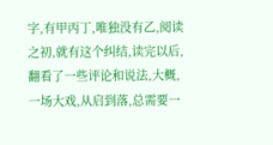字,有甲丙丁,唯独没有乙,阅读之初,就有这个纠结,读完以后,翻看了一些评论和说法,大概,一场大戏,从启到落,总需要一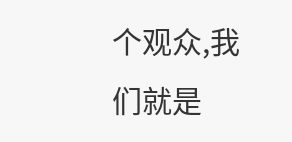个观众,我们就是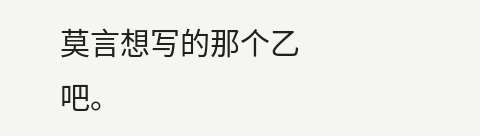莫言想写的那个乙吧。